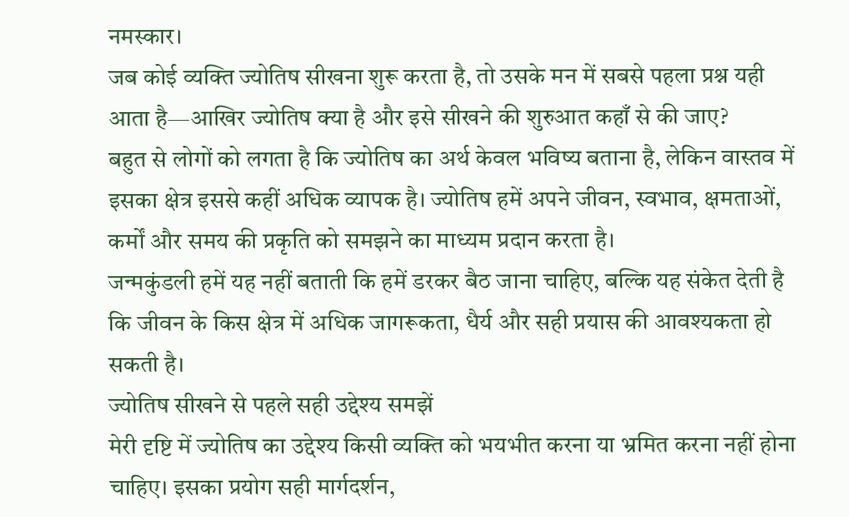नमस्कार।
जब कोई व्यक्ति ज्योतिष सीखना शुरू करता है, तो उसके मन में सबसे पहला प्रश्न यही आता है—आखिर ज्योतिष क्या है और इसे सीखने की शुरुआत कहाँ से की जाए?
बहुत से लोगों को लगता है कि ज्योतिष का अर्थ केवल भविष्य बताना है, लेकिन वास्तव में इसका क्षेत्र इससे कहीं अधिक व्यापक है। ज्योतिष हमें अपने जीवन, स्वभाव, क्षमताओं, कर्मों और समय की प्रकृति को समझने का माध्यम प्रदान करता है।
जन्मकुंडली हमें यह नहीं बताती कि हमें डरकर बैठ जाना चाहिए, बल्कि यह संकेत देती है कि जीवन के किस क्षेत्र में अधिक जागरूकता, धैर्य और सही प्रयास की आवश्यकता हो सकती है।
ज्योतिष सीखने से पहले सही उद्देश्य समझें
मेरी दृष्टि में ज्योतिष का उद्देश्य किसी व्यक्ति को भयभीत करना या भ्रमित करना नहीं होना चाहिए। इसका प्रयोग सही मार्गदर्शन,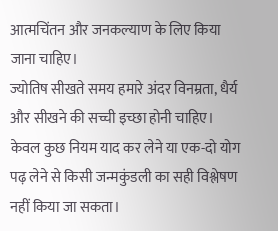आत्मचिंतन और जनकल्याण के लिए किया जाना चाहिए।
ज्योतिष सीखते समय हमारे अंदर विनम्रता, धैर्य और सीखने की सच्ची इच्छा होनी चाहिए। केवल कुछ नियम याद कर लेने या एक-दो योग पढ़ लेने से किसी जन्मकुंडली का सही विश्लेषण नहीं किया जा सकता।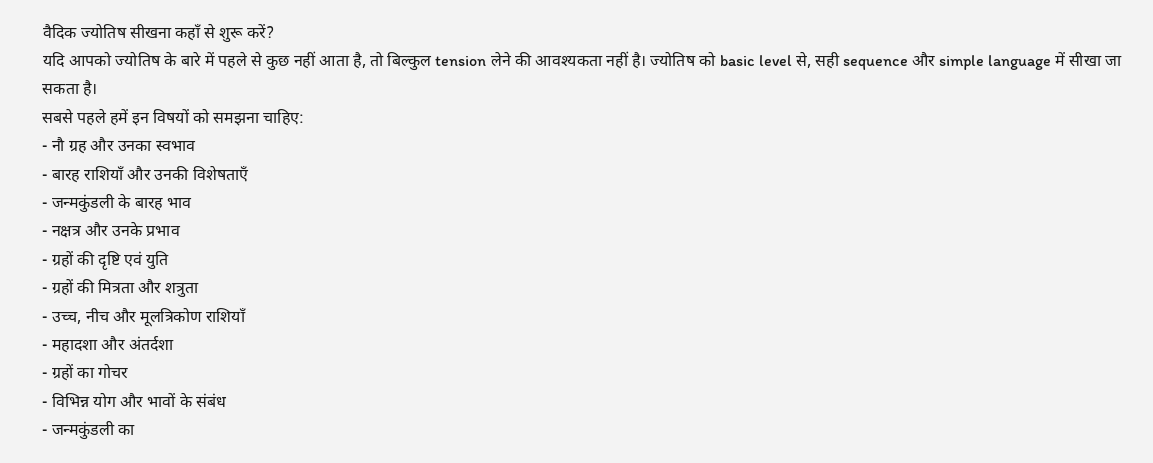वैदिक ज्योतिष सीखना कहाँ से शुरू करें?
यदि आपको ज्योतिष के बारे में पहले से कुछ नहीं आता है, तो बिल्कुल tension लेने की आवश्यकता नहीं है। ज्योतिष को basic level से, सही sequence और simple language में सीखा जा सकता है।
सबसे पहले हमें इन विषयों को समझना चाहिए:
- नौ ग्रह और उनका स्वभाव
- बारह राशियाँ और उनकी विशेषताएँ
- जन्मकुंडली के बारह भाव
- नक्षत्र और उनके प्रभाव
- ग्रहों की दृष्टि एवं युति
- ग्रहों की मित्रता और शत्रुता
- उच्च, नीच और मूलत्रिकोण राशियाँ
- महादशा और अंतर्दशा
- ग्रहों का गोचर
- विभिन्न योग और भावों के संबंध
- जन्मकुंडली का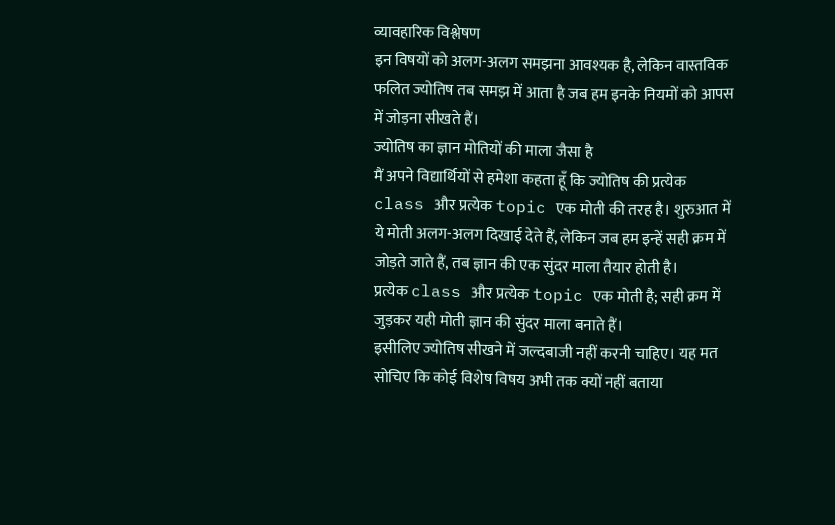व्यावहारिक विश्लेषण
इन विषयों को अलग-अलग समझना आवश्यक है, लेकिन वास्तविक फलित ज्योतिष तब समझ में आता है जब हम इनके नियमों को आपस में जोड़ना सीखते हैं।
ज्योतिष का ज्ञान मोतियों की माला जैसा है
मैं अपने विद्यार्थियों से हमेशा कहता हूँ कि ज्योतिष की प्रत्येक class और प्रत्येक topic एक मोती की तरह है। शुरुआत में ये मोती अलग-अलग दिखाई देते हैं, लेकिन जब हम इन्हें सही क्रम में जोड़ते जाते हैं, तब ज्ञान की एक सुंदर माला तैयार होती है।
प्रत्येक class और प्रत्येक topic एक मोती है; सही क्रम में जुड़कर यही मोती ज्ञान की सुंदर माला बनाते हैं।
इसीलिए ज्योतिष सीखने में जल्दबाजी नहीं करनी चाहिए। यह मत सोचिए कि कोई विशेष विषय अभी तक क्यों नहीं बताया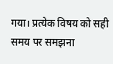गया। प्रत्येक विषय को सही समय पर समझना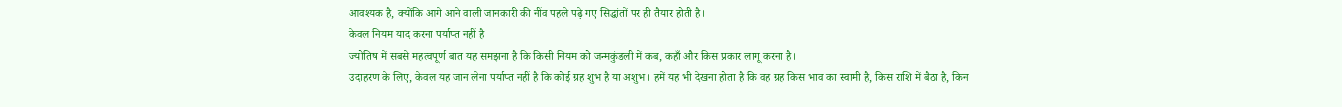आवश्यक है, क्योंकि आगे आने वाली जानकारी की नींव पहले पढ़े गए सिद्धांतों पर ही तैयार होती है।
केवल नियम याद करना पर्याप्त नहीं है
ज्योतिष में सबसे महत्वपूर्ण बात यह समझना है कि किसी नियम को जन्मकुंडली में कब, कहाँ और किस प्रकार लागू करना है।
उदाहरण के लिए, केवल यह जान लेना पर्याप्त नहीं है कि कोई ग्रह शुभ है या अशुभ। हमें यह भी देखना होता है कि वह ग्रह किस भाव का स्वामी है, किस राशि में बैठा है, किन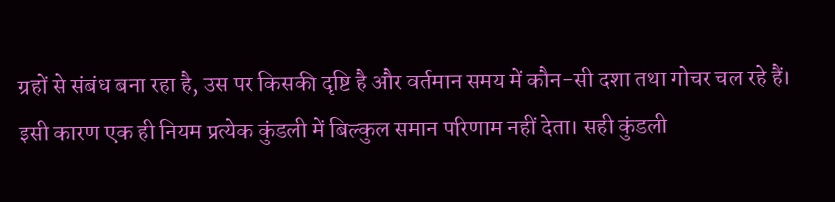ग्रहों से संबंध बना रहा है, उस पर किसकी दृष्टि है और वर्तमान समय में कौन-सी दशा तथा गोचर चल रहे हैं।
इसी कारण एक ही नियम प्रत्येक कुंडली में बिल्कुल समान परिणाम नहीं देता। सही कुंडली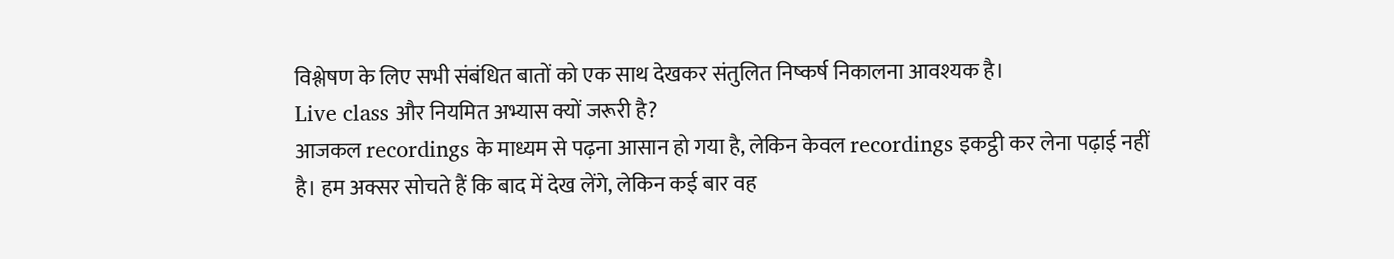विश्लेषण के लिए सभी संबंधित बातों को एक साथ देखकर संतुलित निष्कर्ष निकालना आवश्यक है।
Live class और नियमित अभ्यास क्यों जरूरी है?
आजकल recordings के माध्यम से पढ़ना आसान हो गया है, लेकिन केवल recordings इकट्ठी कर लेना पढ़ाई नहीं है। हम अक्सर सोचते हैं कि बाद में देख लेंगे, लेकिन कई बार वह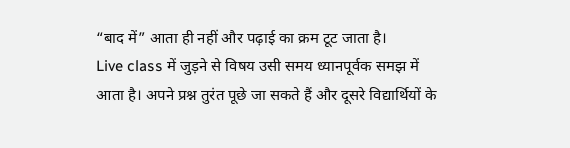“बाद में” आता ही नहीं और पढ़ाई का क्रम टूट जाता है।
Live class में जुड़ने से विषय उसी समय ध्यानपूर्वक समझ में आता है। अपने प्रश्न तुरंत पूछे जा सकते हैं और दूसरे विद्यार्थियों के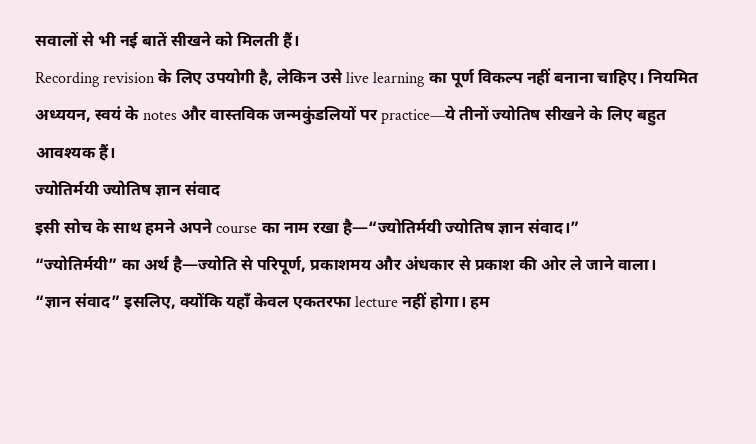सवालों से भी नई बातें सीखने को मिलती हैं।
Recording revision के लिए उपयोगी है, लेकिन उसे live learning का पूर्ण विकल्प नहीं बनाना चाहिए। नियमित अध्ययन, स्वयं के notes और वास्तविक जन्मकुंडलियों पर practice—ये तीनों ज्योतिष सीखने के लिए बहुत आवश्यक हैं।
ज्योतिर्मयी ज्योतिष ज्ञान संवाद
इसी सोच के साथ हमने अपने course का नाम रखा है—“ज्योतिर्मयी ज्योतिष ज्ञान संवाद।”
“ज्योतिर्मयी” का अर्थ है—ज्योति से परिपूर्ण, प्रकाशमय और अंधकार से प्रकाश की ओर ले जाने वाला।
“ज्ञान संवाद” इसलिए, क्योंकि यहाँ केवल एकतरफा lecture नहीं होगा। हम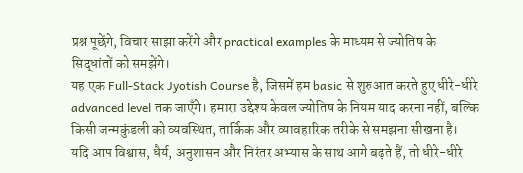प्रश्न पूछेंगे, विचार साझा करेंगे और practical examples के माध्यम से ज्योतिष के सिद्धांतों को समझेंगे।
यह एक Full-Stack Jyotish Course है, जिसमें हम basic से शुरुआत करते हुए धीरे-धीरे advanced level तक जाएँगे। हमारा उद्देश्य केवल ज्योतिष के नियम याद करना नहीं, बल्कि किसी जन्मकुंडली को व्यवस्थित, तार्किक और व्यावहारिक तरीके से समझना सीखना है।
यदि आप विश्वास, धैर्य, अनुशासन और निरंतर अभ्यास के साथ आगे बढ़ते हैं, तो धीरे-धीरे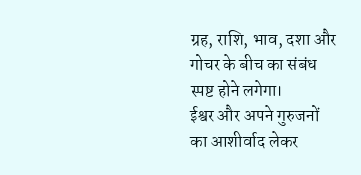ग्रह, राशि, भाव, दशा और गोचर के बीच का संबंध स्पष्ट होने लगेगा।
ईश्वर और अपने गुरुजनों का आशीर्वाद लेकर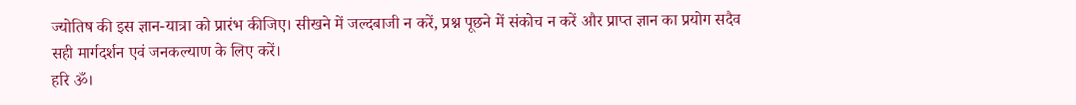ज्योतिष की इस ज्ञान-यात्रा को प्रारंभ कीजिए। सीखने में जल्दबाजी न करें, प्रश्न पूछने में संकोच न करें और प्राप्त ज्ञान का प्रयोग सदैव सही मार्गदर्शन एवं जनकल्याण के लिए करें।
हरि ॐ।